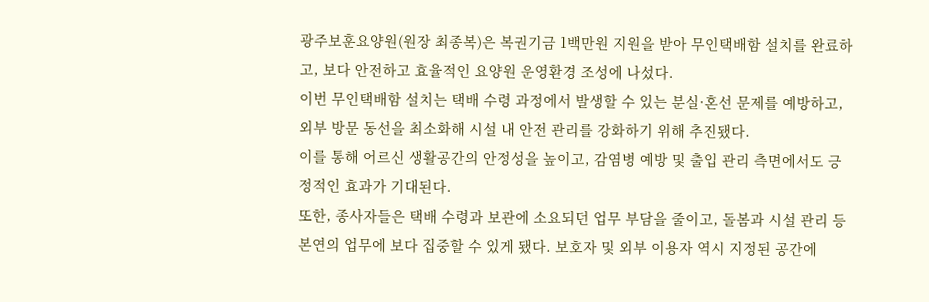광주보훈요양원(원장 최종복)은 복권기금 1백만원 지원을 받아 무인택배함 설치를 완료하고, 보다 안전하고 효율적인 요양원 운영환경 조성에 나섰다.
이번 무인택배함 설치는 택배 수령 과정에서 발생할 수 있는 분실·혼선 문제를 예방하고, 외부 방문 동선을 최소화해 시설 내 안전 관리를 강화하기 위해 추진됐다.
이를 통해 어르신 생활공간의 안정성을 높이고, 감염병 예방 및 출입 관리 측면에서도 긍정적인 효과가 기대된다.
또한, 종사자들은 택배 수령과 보관에 소요되던 업무 부담을 줄이고, 돌봄과 시설 관리 등 본연의 업무에 보다 집중할 수 있게 됐다. 보호자 및 외부 이용자 역시 지정된 공간에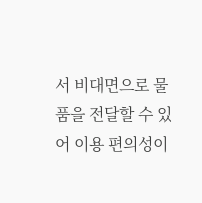서 비대면으로 물품을 전달할 수 있어 이용 편의성이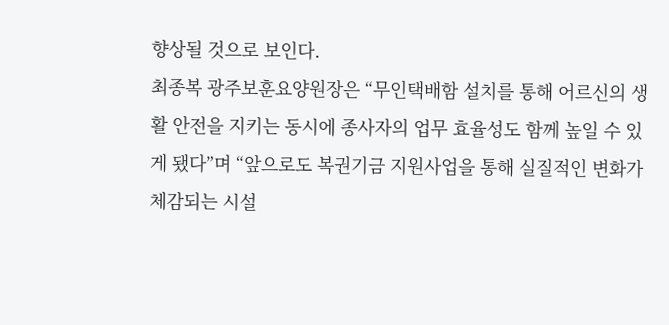향상될 것으로 보인다.
최종복 광주보훈요양원장은 “무인택배함 설치를 통해 어르신의 생활 안전을 지키는 동시에 종사자의 업무 효율성도 함께 높일 수 있게 됐다”며 “앞으로도 복권기금 지원사업을 통해 실질적인 변화가 체감되는 시설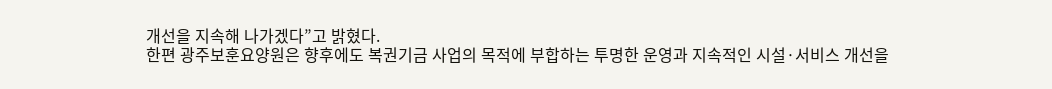개선을 지속해 나가겠다”고 밝혔다.
한편 광주보훈요양원은 향후에도 복권기금 사업의 목적에 부합하는 투명한 운영과 지속적인 시설·서비스 개선을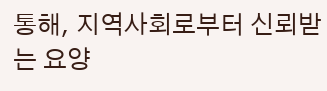통해, 지역사회로부터 신뢰받는 요양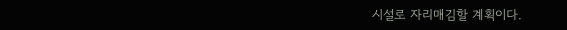시설로 자리매김할 계획이다.